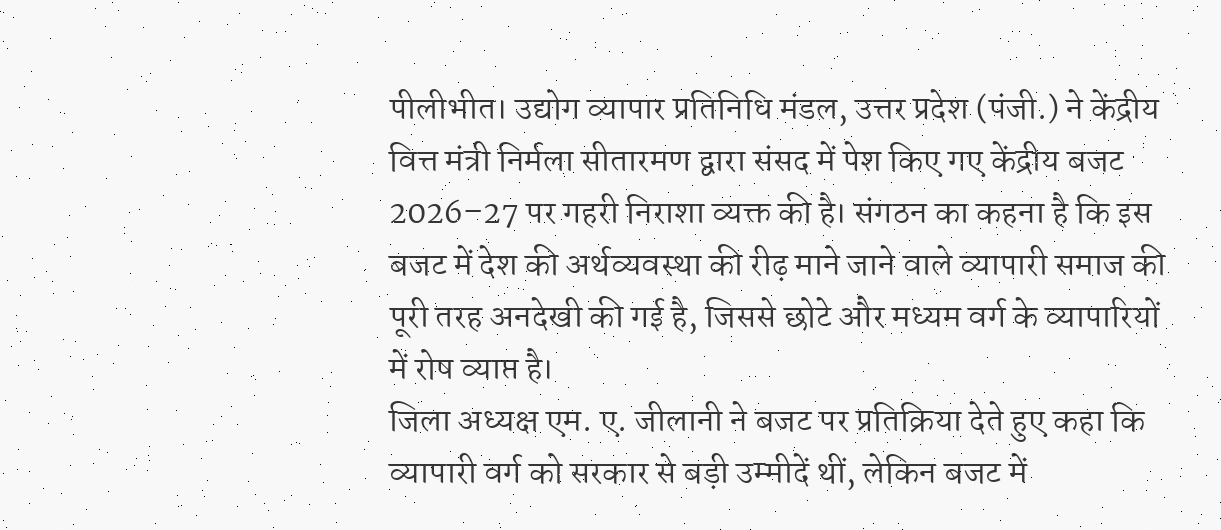पीलीभीत। उद्योग व्यापार प्रतिनिधि मंडल, उत्तर प्रदेश (पंजी.) ने केंद्रीय वित्त मंत्री निर्मला सीतारमण द्वारा संसद में पेश किए गए केंद्रीय बजट 2026–27 पर गहरी निराशा व्यक्त की है। संगठन का कहना है कि इस बजट में देश की अर्थव्यवस्था की रीढ़ माने जाने वाले व्यापारी समाज की पूरी तरह अनदेखी की गई है, जिससे छोटे और मध्यम वर्ग के व्यापारियों में रोष व्याप्त है।
जिला अध्यक्ष एम. ए. जीलानी ने बजट पर प्रतिक्रिया देते हुए कहा कि व्यापारी वर्ग को सरकार से बड़ी उम्मीदें थीं, लेकिन बजट में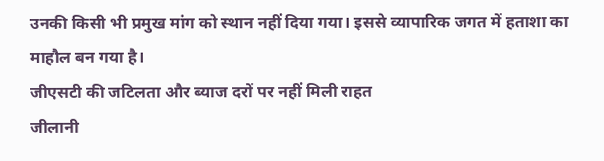उनकी किसी भी प्रमुख मांग को स्थान नहीं दिया गया। इससे व्यापारिक जगत में हताशा का माहौल बन गया है।
जीएसटी की जटिलता और ब्याज दरों पर नहीं मिली राहत
जीलानी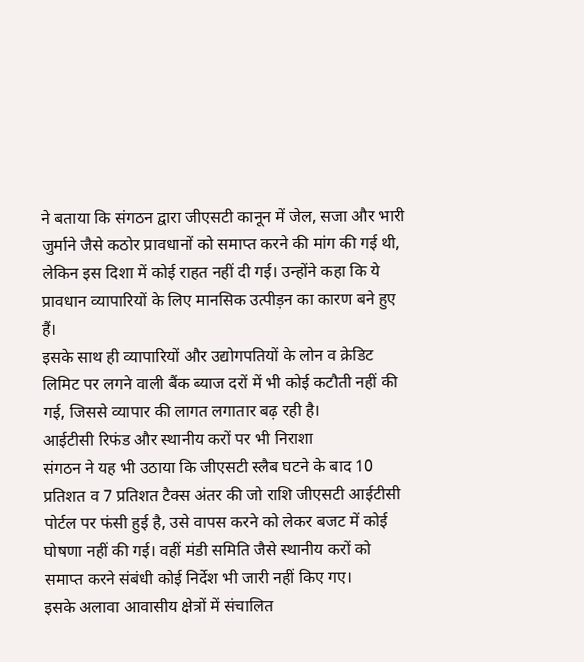ने बताया कि संगठन द्वारा जीएसटी कानून में जेल, सजा और भारी जुर्माने जैसे कठोर प्रावधानों को समाप्त करने की मांग की गई थी, लेकिन इस दिशा में कोई राहत नहीं दी गई। उन्होंने कहा कि ये प्रावधान व्यापारियों के लिए मानसिक उत्पीड़न का कारण बने हुए हैं।
इसके साथ ही व्यापारियों और उद्योगपतियों के लोन व क्रेडिट लिमिट पर लगने वाली बैंक ब्याज दरों में भी कोई कटौती नहीं की गई, जिससे व्यापार की लागत लगातार बढ़ रही है।
आईटीसी रिफंड और स्थानीय करों पर भी निराशा
संगठन ने यह भी उठाया कि जीएसटी स्लैब घटने के बाद 10 प्रतिशत व 7 प्रतिशत टैक्स अंतर की जो राशि जीएसटी आईटीसी पोर्टल पर फंसी हुई है, उसे वापस करने को लेकर बजट में कोई घोषणा नहीं की गई। वहीं मंडी समिति जैसे स्थानीय करों को समाप्त करने संबंधी कोई निर्देश भी जारी नहीं किए गए।
इसके अलावा आवासीय क्षेत्रों में संचालित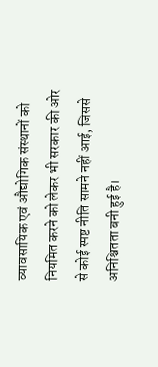व्यावसायिक एवं औद्योगिक संस्थानों को नियमित करने को लेकर भी सरकार की ओर से कोई स्पष्ट नीति सामने नहीं आई, जिससे अनिश्चितता बनी हुई है।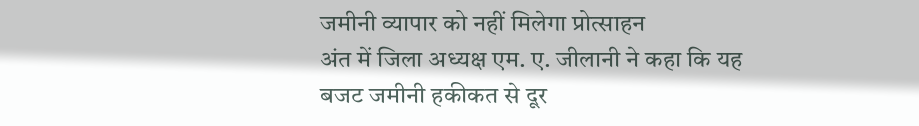जमीनी व्यापार को नहीं मिलेगा प्रोत्साहन
अंत में जिला अध्यक्ष एम. ए. जीलानी ने कहा कि यह बजट जमीनी हकीकत से दूर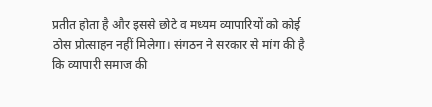प्रतीत होता है और इससे छोटे व मध्यम व्यापारियों को कोई ठोस प्रोत्साहन नहीं मिलेगा। संगठन ने सरकार से मांग की है कि व्यापारी समाज की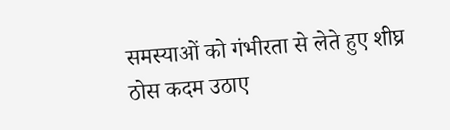समस्याओं को गंभीरता से लेते हुए शीघ्र ठोस कदम उठाए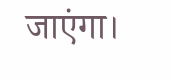जाएंगा।